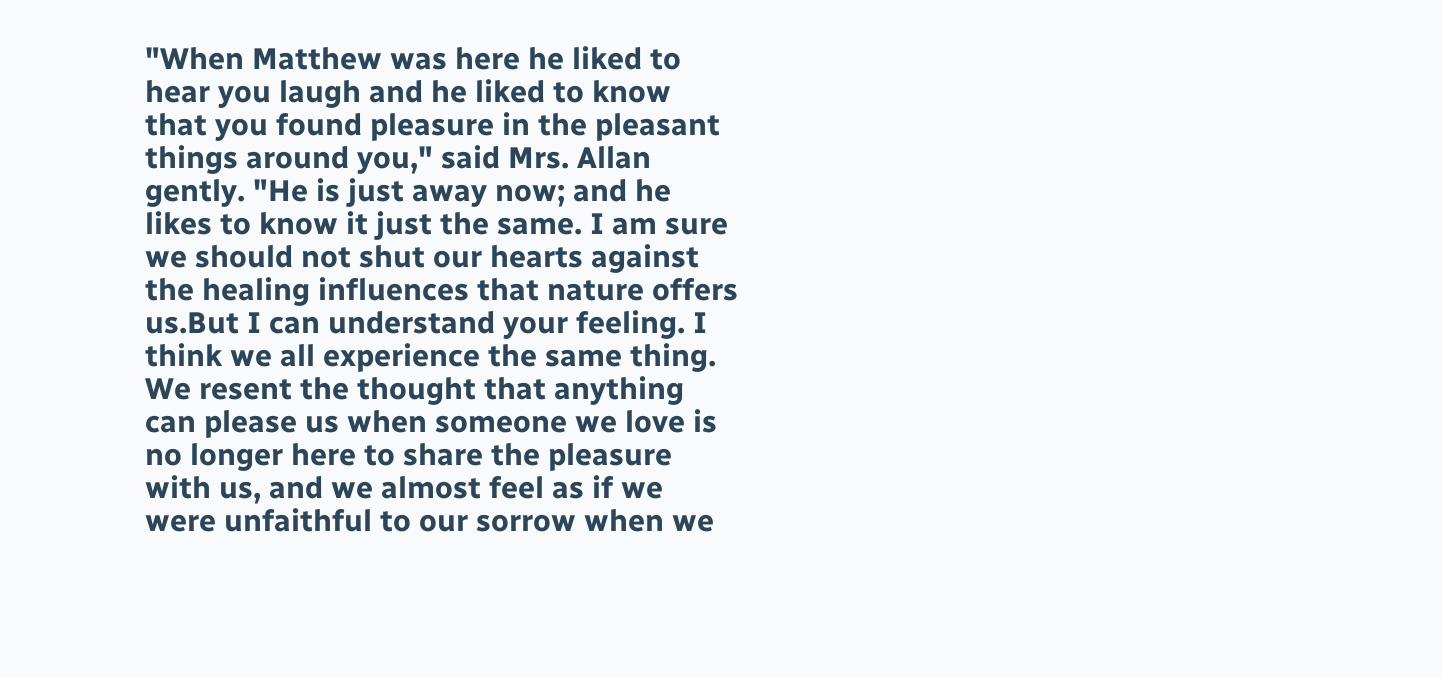"When Matthew was here he liked to hear you laugh and he liked to know that you found pleasure in the pleasant things around you," said Mrs. Allan gently. "He is just away now; and he likes to know it just the same. I am sure we should not shut our hearts against the healing influences that nature offers us.But I can understand your feeling. I think we all experience the same thing. We resent the thought that anything can please us when someone we love is no longer here to share the pleasure with us, and we almost feel as if we were unfaithful to our sorrow when we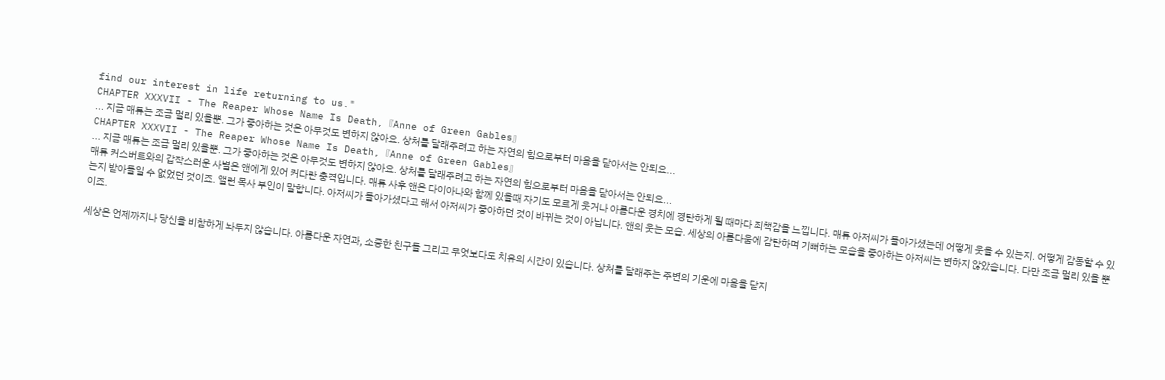find our interest in life returning to us."
CHAPTER XXXVII - The Reaper Whose Name Is Death,『Anne of Green Gables』
... 지금 매튜는 조금 멀리 있을뿐. 그가 좋아하는 것은 아무것도 변하지 않아요. 상처를 달래주려고 하는 자연의 힘으로부터 마음을 닫아서는 안되요...
CHAPTER XXXVII - The Reaper Whose Name Is Death,『Anne of Green Gables』
... 지금 매튜는 조금 멀리 있을뿐. 그가 좋아하는 것은 아무것도 변하지 않아요. 상처를 달래주려고 하는 자연의 힘으로부터 마음을 닫아서는 안되요...
매튜 커스버트와의 갑작스러운 사별은 앤에게 있어 커다란 충격입니다. 매튜 사후 앤은 다이아나와 함께 있을때 자기도 모르게 웃거나 아름다운 경치에 경탄하게 될 때마다 죄책감을 느낍니다. 매튜 아저씨가 돌아가셨는데 어떻게 웃을 수 있는지. 어떻게 감동할 수 있는지 받아들일 수 없었던 것이죠. 앨런 목사 부인이 말합니다. 아저씨가 돌아가셨다고 해서 아저씨가 좋아하던 것이 바뀌는 것이 아닙니다. 앤의 웃는 모습. 세상의 아름다움에 감탄하며 기뻐하는 모습을 좋아하는 아저씨는 변하지 않았습니다. 다만 조금 멀리 있을 뿐이죠.

세상은 언제까지나 당신을 비참하게 놔두지 않습니다. 아름다운 자연과, 소중한 친구들 그리고 무엇보다도 치유의 시간이 있습니다. 상처를 달래주는 주변의 기운에 마음을 닫지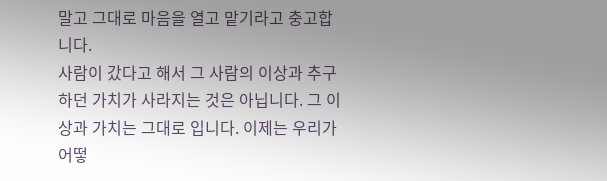말고 그대로 마음을 열고 맡기라고 충고합니다.
사람이 갔다고 해서 그 사람의 이상과 추구하던 가치가 사라지는 것은 아닙니다. 그 이상과 가치는 그대로 입니다. 이제는 우리가 어떻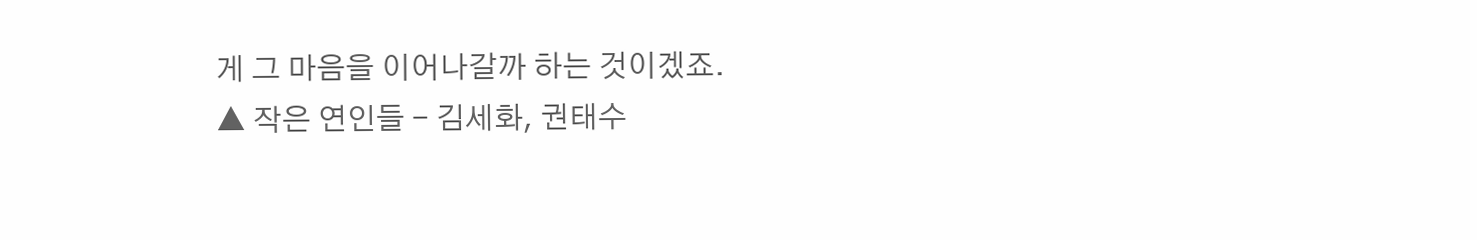게 그 마음을 이어나갈까 하는 것이겠죠.
▲ 작은 연인들 - 김세화, 권태수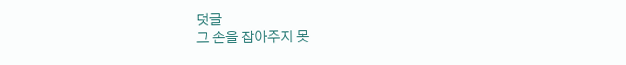덧글
그 손을 잡아주지 못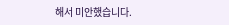해서 미안했습니다.